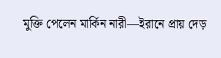মুক্তি পেলেন মার্কিন নারী—ইরানে প্রায় দেড়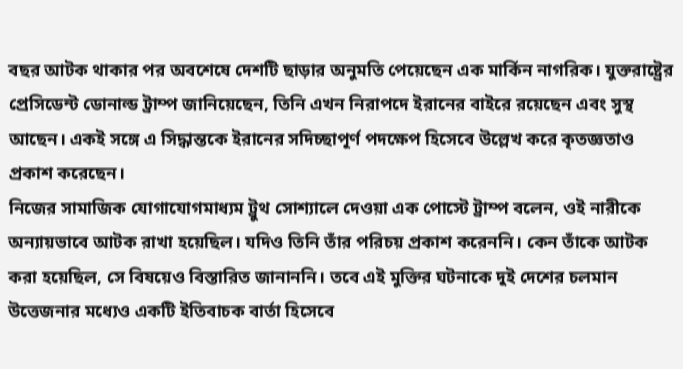বছর আটক থাকার পর অবশেষে দেশটি ছাড়ার অনুমতি পেয়েছেন এক মার্কিন নাগরিক। যুক্তরাষ্ট্রের প্রেসিডেন্ট ডোনাল্ড ট্রাম্প জানিয়েছেন, তিনি এখন নিরাপদে ইরানের বাইরে রয়েছেন এবং সুস্থ আছেন। একই সঙ্গে এ সিদ্ধান্তকে ইরানের সদিচ্ছাপূর্ণ পদক্ষেপ হিসেবে উল্লেখ করে কৃতজ্ঞতাও প্রকাশ করেছেন।
নিজের সামাজিক যোগাযোগমাধ্যম ট্রুথ সোশ্যালে দেওয়া এক পোস্টে ট্রাম্প বলেন, ওই নারীকে অন্যায়ভাবে আটক রাখা হয়েছিল। যদিও তিনি তাঁর পরিচয় প্রকাশ করেননি। কেন তাঁকে আটক করা হয়েছিল, সে বিষয়েও বিস্তারিত জানাননি। তবে এই মুক্তির ঘটনাকে দুই দেশের চলমান উত্তেজনার মধ্যেও একটি ইতিবাচক বার্তা হিসেবে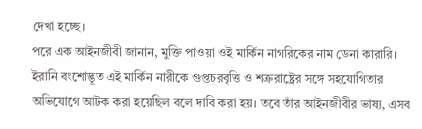দেখা হচ্ছে।
পরে এক আইনজীবী জানান, মুক্তি পাওয়া ওই মার্কিন নাগরিকের নাম ডেনা কারারি। ইরানি বংশোদ্ভূত এই মার্কিন নারীকে গুপ্তচরবৃত্তি ও শত্রুরাষ্ট্রের সঙ্গে সহযোগিতার অভিযোগে আটক করা হয়েছিল বলে দাবি করা হয়। তবে তাঁর আইনজীবীর ভাষ্য, এসব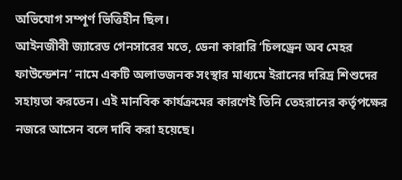অভিযোগ সম্পূর্ণ ভিত্তিহীন ছিল।
আইনজীবী জ্যারেড গেনসারের মতে, ডেনা কারারি ‘চিলড্রেন অব মেহর ফাউন্ডেশন’ নামে একটি অলাভজনক সংস্থার মাধ্যমে ইরানের দরিদ্র শিশুদের সহায়তা করতেন। এই মানবিক কার্যক্রমের কারণেই তিনি তেহরানের কর্তৃপক্ষের নজরে আসেন বলে দাবি করা হয়েছে।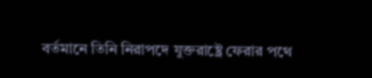বর্তমানে তিনি নিরাপদে যুক্তরাষ্ট্রে ফেরার পথে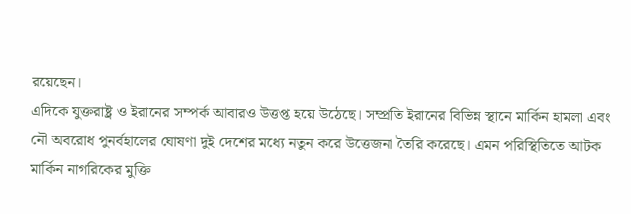রয়েছেন।
এদিকে যুক্তরাষ্ট্র ও ইরানের সম্পর্ক আবারও উত্তপ্ত হয়ে উঠেছে। সম্প্রতি ইরানের বিভিন্ন স্থানে মার্কিন হামলা এবং নৌ অবরোধ পুনর্বহালের ঘোষণা দুই দেশের মধ্যে নতুন করে উত্তেজনা তৈরি করেছে। এমন পরিস্থিতিতে আটক মার্কিন নাগরিকের মুক্তি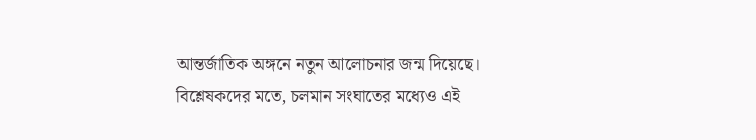আন্তর্জাতিক অঙ্গনে নতুন আলোচনার জন্ম দিয়েছে।
বিশ্লেষকদের মতে, চলমান সংঘাতের মধ্যেও এই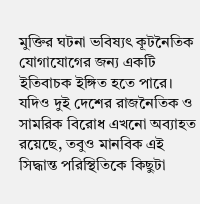মুক্তির ঘটনা ভবিষ্যৎ কূটনৈতিক যোগাযোগের জন্য একটি ইতিবাচক ইঙ্গিত হতে পারে। যদিও দুই দেশের রাজনৈতিক ও সামরিক বিরোধ এখনো অব্যাহত রয়েছে, তবুও মানবিক এই সিদ্ধান্ত পরিস্থিতিকে কিছুটা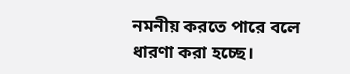নমনীয় করতে পারে বলে ধারণা করা হচ্ছে।